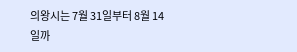의왕시는 7월 31일부터 8월 14일까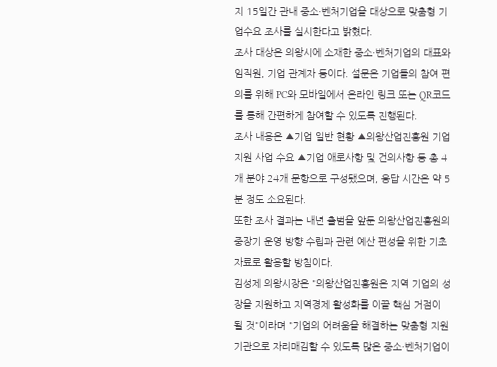지 15일간 관내 중소·벤처기업을 대상으로 맞춤형 기업수요 조사를 실시한다고 밝혔다.
조사 대상은 의왕시에 소재한 중소·벤처기업의 대표와 임직원, 기업 관계자 등이다. 설문은 기업들의 참여 편의를 위해 PC와 모바일에서 온라인 링크 또는 QR코드를 통해 간편하게 참여할 수 있도록 진행된다.
조사 내용은 ▲기업 일반 현황 ▲의왕산업진흥원 기업지원 사업 수요 ▲기업 애로사항 및 건의사항 등 총 4개 분야 24개 문항으로 구성됐으며, 응답 시간은 약 5분 정도 소요된다.
또한 조사 결과는 내년 출범을 앞둔 의왕산업진흥원의 중장기 운영 방향 수립과 관련 예산 편성을 위한 기초자료로 활용할 방침이다.
김성제 의왕시장은 "의왕산업진흥원은 지역 기업의 성장을 지원하고 지역경제 활성화를 이끌 핵심 거점이 될 것"이라며 "기업의 어려움을 해결하는 맞춤형 지원기관으로 자리매김할 수 있도록 많은 중소·벤처기업이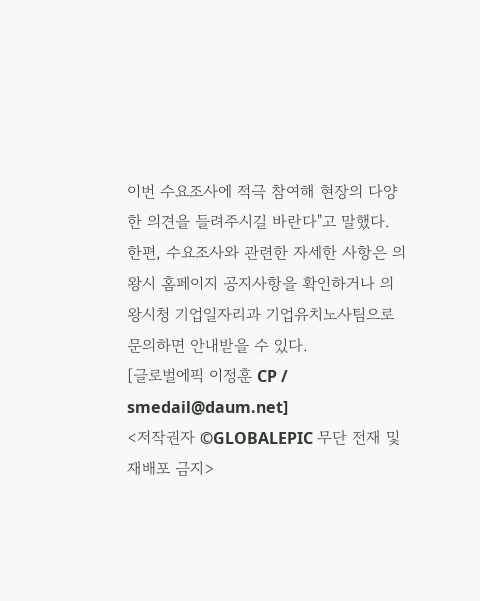이번 수요조사에 적극 참여해 현장의 다양한 의견을 들려주시길 바란다"고 말했다.
한편, 수요조사와 관련한 자세한 사항은 의왕시 홈페이지 공지사항을 확인하거나 의왕시청 기업일자리과 기업유치노사팀으로 문의하면 안내받을 수 있다.
[글로벌에픽 이정훈 CP / smedail@daum.net]
<저작권자 ©GLOBALEPIC 무단 전재 및 재배포 금지>